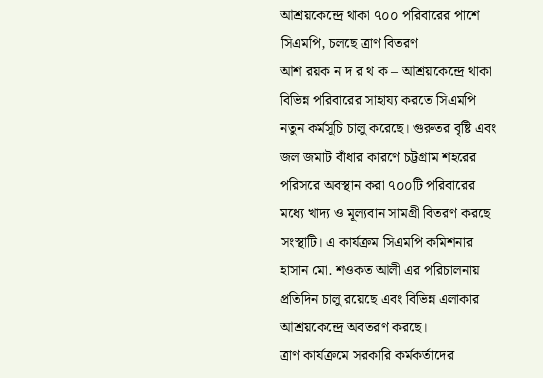আশ্রয়কেন্দ্রে থাকা ৭০০ পরিবারের পাশে সিএমপি, চলছে ত্রাণ বিতরণ
আশ রয়ক ন দ র থ ক – আশ্রয়কেন্দ্রে থাকা বিভিন্ন পরিবারের সাহায্য করতে সিএমপি নতুন কর্মসূচি চালু করেছে। গুরুতর বৃষ্টি এবং জল জমাট বাঁধার কারণে চট্টগ্রাম শহরের পরিসরে অবস্থান করা ৭০০টি পরিবারের মধ্যে খাদ্য ও মূল্যবান সামগ্রী বিতরণ করছে সংস্থাটি। এ কার্যক্রম সিএমপি কমিশনার হাসান মো. শওকত আলী এর পরিচালনায় প্রতিদিন চালু রয়েছে এবং বিভিন্ন এলাকার আশ্রয়কেন্দ্রে অবতরণ করছে।
ত্রাণ কার্যক্রমে সরকারি কর্মকর্তাদের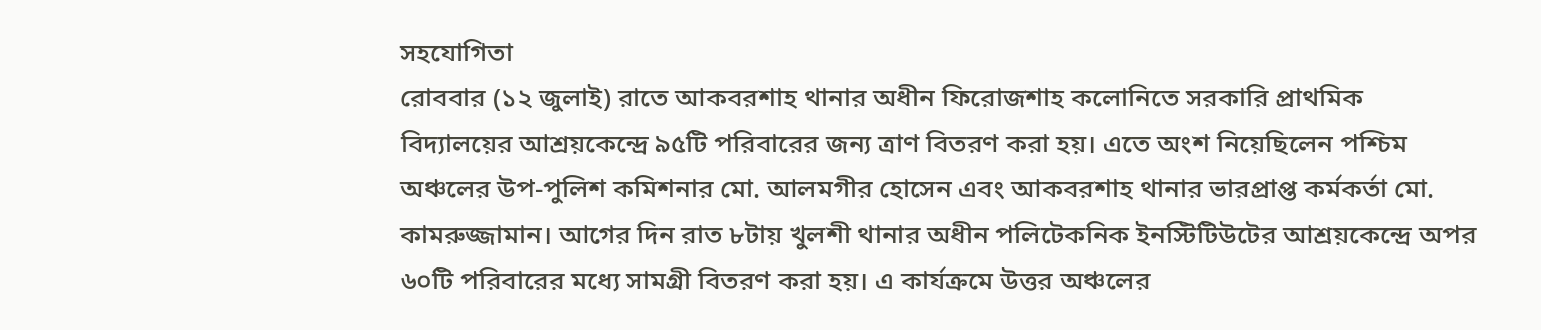সহযোগিতা
রোববার (১২ জুলাই) রাতে আকবরশাহ থানার অধীন ফিরোজশাহ কলোনিতে সরকারি প্রাথমিক বিদ্যালয়ের আশ্রয়কেন্দ্রে ৯৫টি পরিবারের জন্য ত্রাণ বিতরণ করা হয়। এতে অংশ নিয়েছিলেন পশ্চিম অঞ্চলের উপ-পুলিশ কমিশনার মো. আলমগীর হোসেন এবং আকবরশাহ থানার ভারপ্রাপ্ত কর্মকর্তা মো. কামরুজ্জামান। আগের দিন রাত ৮টায় খুলশী থানার অধীন পলিটেকনিক ইনস্টিটিউটের আশ্রয়কেন্দ্রে অপর ৬০টি পরিবারের মধ্যে সামগ্রী বিতরণ করা হয়। এ কার্যক্রমে উত্তর অঞ্চলের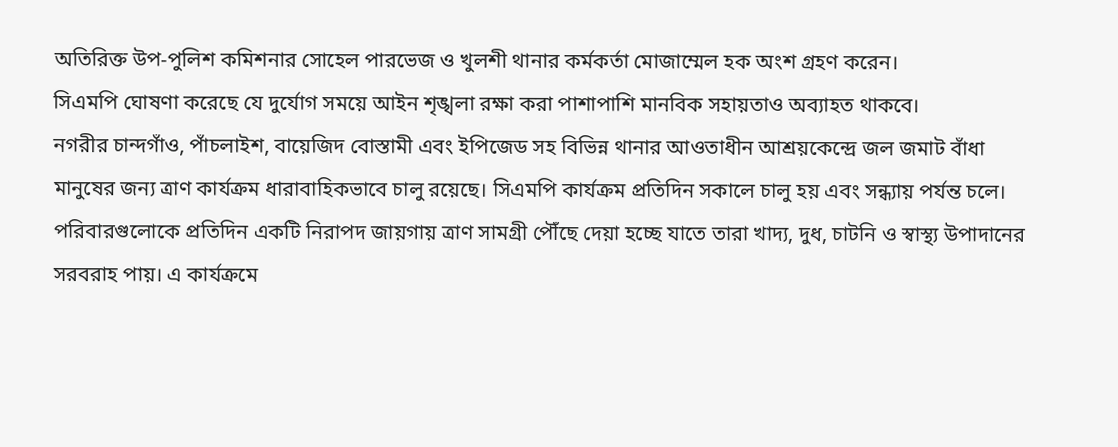অতিরিক্ত উপ-পুলিশ কমিশনার সোহেল পারভেজ ও খুলশী থানার কর্মকর্তা মোজাম্মেল হক অংশ গ্রহণ করেন।
সিএমপি ঘোষণা করেছে যে দুর্যোগ সময়ে আইন শৃঙ্খলা রক্ষা করা পাশাপাশি মানবিক সহায়তাও অব্যাহত থাকবে।
নগরীর চান্দগাঁও, পাঁচলাইশ, বায়েজিদ বোস্তামী এবং ইপিজেড সহ বিভিন্ন থানার আওতাধীন আশ্রয়কেন্দ্রে জল জমাট বাঁধা মানুষের জন্য ত্রাণ কার্যক্রম ধারাবাহিকভাবে চালু রয়েছে। সিএমপি কার্যক্রম প্রতিদিন সকালে চালু হয় এবং সন্ধ্যায় পর্যন্ত চলে। পরিবারগুলোকে প্রতিদিন একটি নিরাপদ জায়গায় ত্রাণ সামগ্রী পৌঁছে দেয়া হচ্ছে যাতে তারা খাদ্য, দুধ, চাটনি ও স্বাস্থ্য উপাদানের সরবরাহ পায়। এ কার্যক্রমে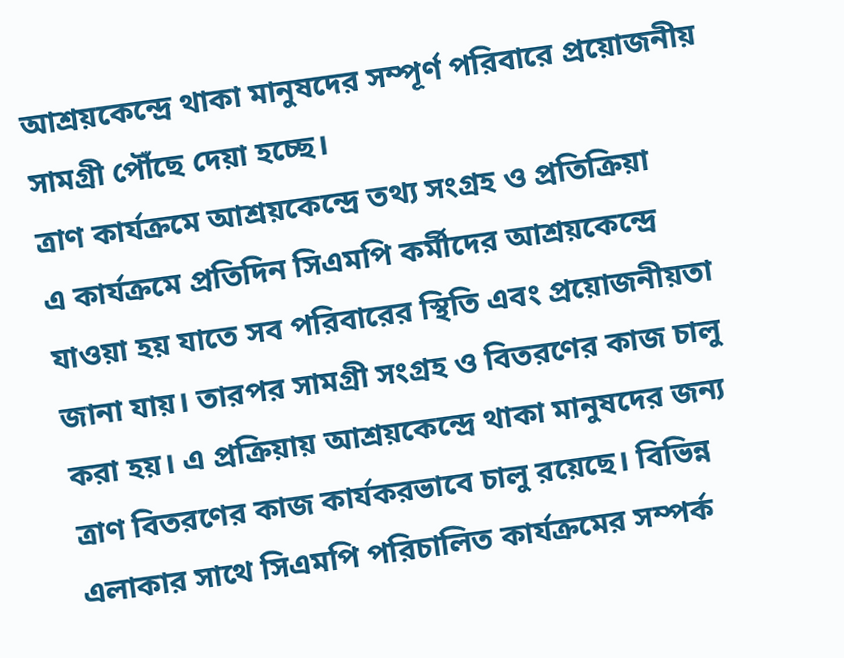আশ্রয়কেন্দ্রে থাকা মানুষদের সম্পূর্ণ পরিবারে প্রয়োজনীয় সামগ্রী পৌঁছে দেয়া হচ্ছে।
ত্রাণ কার্যক্রমে আশ্রয়কেন্দ্রে তথ্য সংগ্রহ ও প্রতিক্রিয়া
এ কার্যক্রমে প্রতিদিন সিএমপি কর্মীদের আশ্রয়কেন্দ্রে যাওয়া হয় যাতে সব পরিবারের স্থিতি এবং প্রয়োজনীয়তা জানা যায়। তারপর সামগ্রী সংগ্রহ ও বিতরণের কাজ চালু করা হয়। এ প্রক্রিয়ায় আশ্রয়কেন্দ্রে থাকা মানুষদের জন্য ত্রাণ বিতরণের কাজ কার্যকরভাবে চালু রয়েছে। বিভিন্ন এলাকার সাথে সিএমপি পরিচালিত কার্যক্রমের সম্পর্ক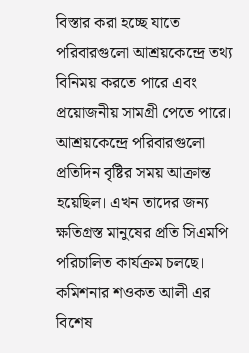বিস্তার করা হচ্ছে যাতে পরিবারগুলো আশ্রয়কেন্দ্রে তথ্য বিনিময় করতে পারে এবং প্রয়োজনীয় সামগ্রী পেতে পারে।
আশ্রয়কেন্দ্রে পরিবারগুলো প্রতিদিন বৃষ্টির সময় আক্রান্ত হয়েছিল। এখন তাদের জন্য ক্ষতিগ্রস্ত মানুষের প্রতি সিএমপি পরিচালিত কার্যক্রম চলছে। কমিশনার শওকত আলী এর বিশেষ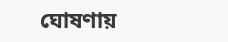ঘোষণায়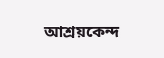আশ্রয়কেন্দ